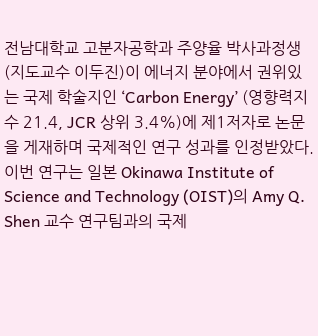전남대학교 고분자공학과 주양율 박사과정생(지도교수 이두진)이 에너지 분야에서 권위있는 국제 학술지인 ‘Carbon Energy’ (영향력지수 21.4, JCR 상위 3.4%)에 제1저자로 논문을 게재하며 국제적인 연구 성과를 인정받았다.
이번 연구는 일본 Okinawa Institute of Science and Technology (OIST)의 Amy Q. Shen 교수 연구팀과의 국제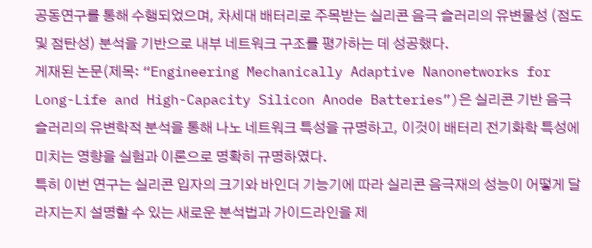공동연구를 통해 수행되었으며, 차세대 배터리로 주목받는 실리콘 음극 슬러리의 유변물성 (점도 및 점탄성) 분석을 기반으로 내부 네트워크 구조를 평가하는 데 성공했다.
게재된 논문(제목: “Engineering Mechanically Adaptive Nanonetworks for Long-Life and High-Capacity Silicon Anode Batteries”)은 실리콘 기반 음극 슬러리의 유변학적 분석을 통해 나노 네트워크 특성을 규명하고, 이것이 배터리 전기화학 특성에 미치는 영향을 실험과 이론으로 명확히 규명하였다.
특히 이번 연구는 실리콘 입자의 크기와 바인더 기능기에 따라 실리콘 음극재의 성능이 어떻게 달라지는지 설명할 수 있는 새로운 분석법과 가이드라인을 제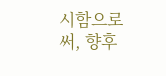시함으로써, 향후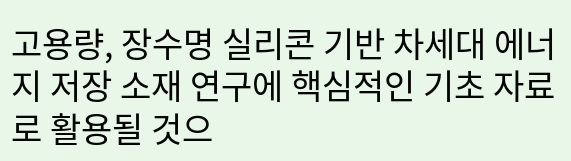고용량, 장수명 실리콘 기반 차세대 에너지 저장 소재 연구에 핵심적인 기초 자료로 활용될 것으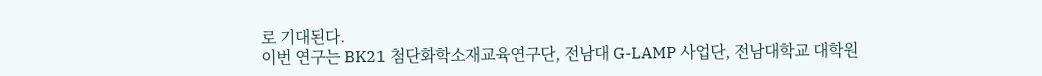로 기대된다.
이번 연구는 BK21 첨단화학소재교육연구단, 전남대 G-LAMP 사업단, 전남대학교 대학원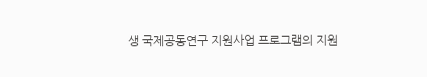생 국제공동연구 지원사업 프로그램의 지원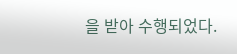을 받아 수행되었다.